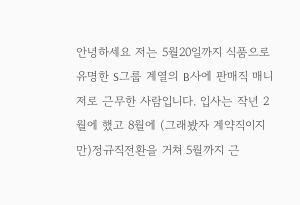안녕하세요 저는 5월20일까지 식품으로 유명한 S그룹 계열의 B사에 판매직 매니저로 근무한 사람입니다. 입사는 작년 2월에 했고 8월에 (그래봤자 계약직이지만)정규직전환을 거쳐 5월까지 근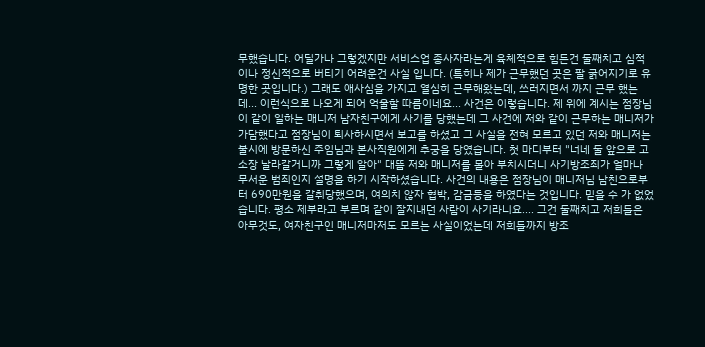무했습니다. 어딜가나 그렇겠지만 서비스업 종사자라는게 육체적으로 힘든건 둘째치고 심적이나 정신적으로 버티기 어려운건 사실 입니다. (특히나 제가 근무했던 곳은 팔 굵어지기로 유명한 곳입니다.) 그래도 애사심을 가지고 열심히 근무해왔는데, 쓰러지면서 까지 근무 했는데... 이런식으로 나오게 되어 억울할 따름이네요... 사건은 이렇습니다. 제 위에 계시는 점장님이 같이 일하는 매니저 남자친구에게 사기를 당했는데 그 사건에 저와 같이 근무하는 매니저가 가담했다고 점장님이 퇴사하시면서 보고를 하셨고 그 사실을 전혀 모르고 있던 저와 매니저는 불시에 방문하신 주임님과 본사직원에게 추궁을 당였습니다. 첫 마디부터 "너네 둘 앞으로 고소장 날라갈거니까 그렇게 알아" 대뜸 저와 매니저를 몰아 부치시더니 사기방조죄가 얼마나 무서운 범죄인지 설명을 하기 시작하셨습니다. 사건의 내용은 점장님이 매니저님 남친으로부터 690만원을 갈취당했으며, 여의치 않자 협박, 감금등을 하였다는 것입니다. 믿을 수 가 없었습니다. 평소 제부라고 부르며 같이 잘지내던 사람이 사기라니요.... 그건 둘째치고 저희들은 아무것도, 여자친구인 매니저마저도 모르는 사실이었는데 저희들까지 방조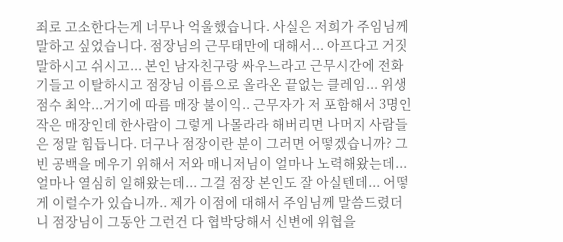죄로 고소한다는게 너무나 억울했습니다. 사실은 저희가 주임님께 말하고 싶었습니다. 점장님의 근무태만에 대해서... 아프다고 거짓말하시고 쉬시고... 본인 남자친구랑 싸우느라고 근무시간에 전화기들고 이탈하시고 점장님 이름으로 올라온 끝없는 클레임... 위생점수 최악...거기에 따름 매장 불이익.. 근무자가 저 포함해서 3명인 작은 매장인데 한사람이 그렇게 나몰라라 해버리면 나머지 사람들은 정말 힘듭니다. 더구나 점장이란 분이 그러면 어떻겠습니까? 그 빈 공백을 메우기 위해서 저와 매니저님이 얼마나 노력해왔는데... 얼마나 열심히 일해왔는데... 그걸 점장 본인도 잘 아실텐데... 어떻게 이럴수가 있습니까.. 제가 이점에 대해서 주임님께 말씀드렸더니 점장님이 그동안 그런건 다 협박당해서 신변에 위협을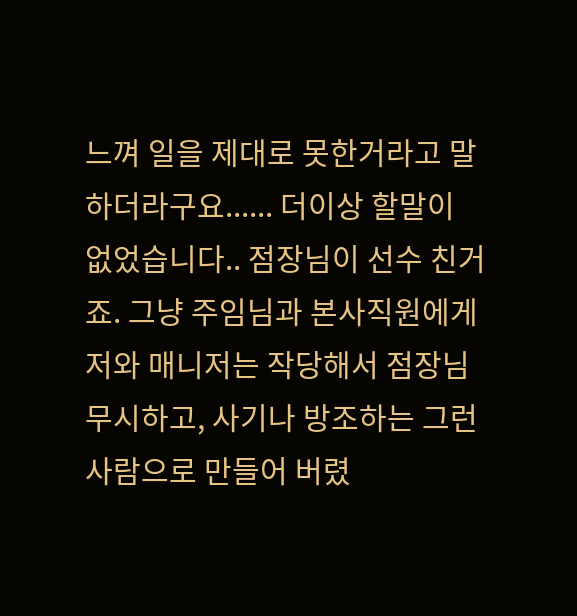느껴 일을 제대로 못한거라고 말하더라구요...... 더이상 할말이 없었습니다.. 점장님이 선수 친거죠. 그냥 주임님과 본사직원에게 저와 매니저는 작당해서 점장님 무시하고, 사기나 방조하는 그런 사람으로 만들어 버렸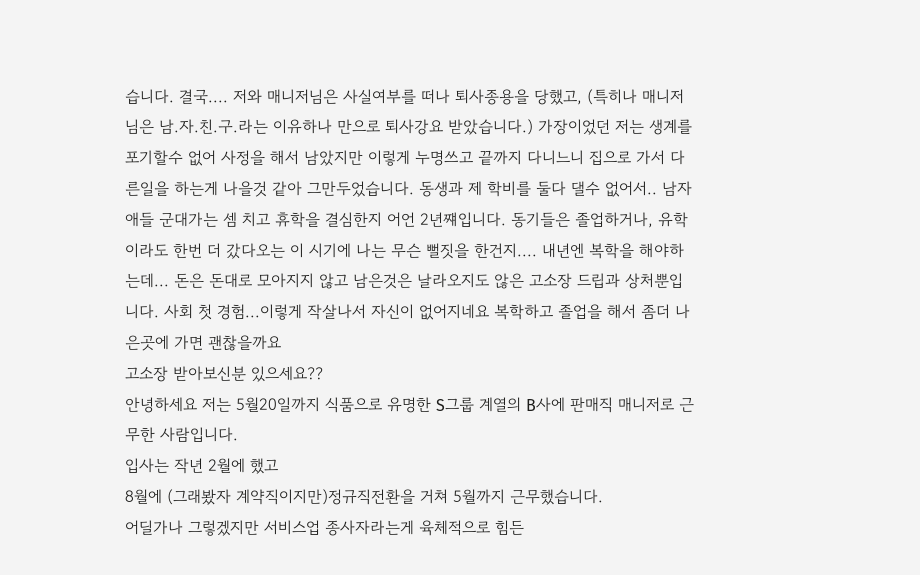습니다. 결국.... 저와 매니저님은 사실여부를 떠나 퇴사종용을 당했고, (특히나 매니저님은 남.자.친.구.라는 이유하나 만으로 퇴사강요 받았습니다.) 가장이었던 저는 생계를 포기할수 없어 사정을 해서 남았지만 이렇게 누명쓰고 끝까지 다니느니 집으로 가서 다른일을 하는게 나을것 같아 그만두었습니다. 동생과 제 학비를 둘다 댈수 없어서.. 남자애들 군대가는 셈 치고 휴학을 결심한지 어언 2년쨰입니다. 동기들은 졸업하거나, 유학이라도 한번 더 갔다오는 이 시기에 나는 무슨 뻘짓을 한건지.... 내년엔 복학을 해야하는데... 돈은 돈대로 모아지지 않고 남은것은 날라오지도 않은 고소장 드립과 상처뿐입니다. 사회 첫 경험...이렇게 작살나서 자신이 없어지네요 복학하고 졸업을 해서 좀더 나은곳에 가면 괜찮을까요
고소장 받아보신분 있으세요??
안녕하세요 저는 5월20일까지 식품으로 유명한 S그룹 계열의 B사에 판매직 매니저로 근무한 사람입니다.
입사는 작년 2월에 했고
8월에 (그래봤자 계약직이지만)정규직전환을 거쳐 5월까지 근무했습니다.
어딜가나 그렇겠지만 서비스업 종사자라는게 육체적으로 힘든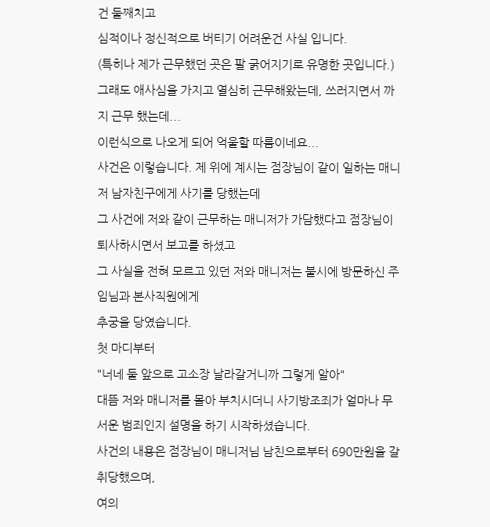건 둘째치고
심적이나 정신적으로 버티기 어려운건 사실 입니다.
(특히나 제가 근무했던 곳은 팔 굵어지기로 유명한 곳입니다.)
그래도 애사심을 가지고 열심히 근무해왔는데, 쓰러지면서 까지 근무 했는데...
이런식으로 나오게 되어 억울할 따름이네요...
사건은 이렇습니다. 제 위에 계시는 점장님이 같이 일하는 매니저 남자친구에게 사기를 당했는데
그 사건에 저와 같이 근무하는 매니저가 가담했다고 점장님이 퇴사하시면서 보고를 하셨고
그 사실을 전혀 모르고 있던 저와 매니저는 불시에 방문하신 주임님과 본사직원에게
추궁을 당였습니다.
첫 마디부터
"너네 둘 앞으로 고소장 날라갈거니까 그렇게 알아"
대뜸 저와 매니저를 몰아 부치시더니 사기방조죄가 얼마나 무서운 범죄인지 설명을 하기 시작하셨습니다.
사건의 내용은 점장님이 매니저님 남친으로부터 690만원을 갈취당했으며,
여의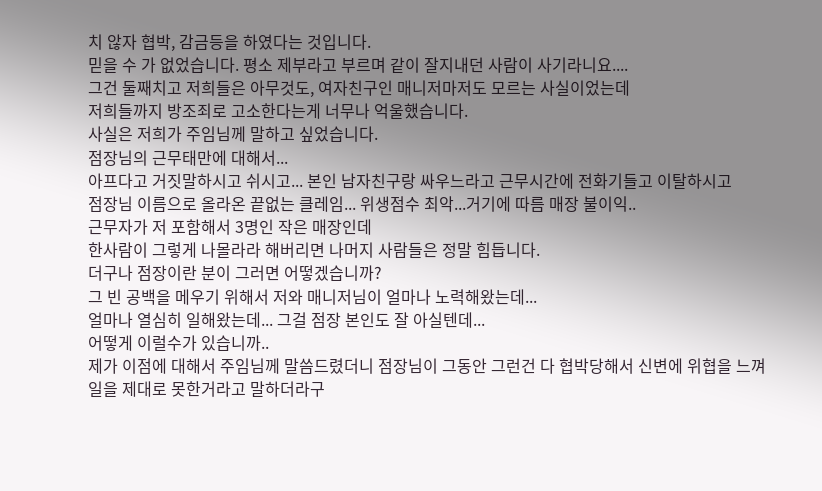치 않자 협박, 감금등을 하였다는 것입니다.
믿을 수 가 없었습니다. 평소 제부라고 부르며 같이 잘지내던 사람이 사기라니요....
그건 둘째치고 저희들은 아무것도, 여자친구인 매니저마저도 모르는 사실이었는데
저희들까지 방조죄로 고소한다는게 너무나 억울했습니다.
사실은 저희가 주임님께 말하고 싶었습니다.
점장님의 근무태만에 대해서...
아프다고 거짓말하시고 쉬시고... 본인 남자친구랑 싸우느라고 근무시간에 전화기들고 이탈하시고
점장님 이름으로 올라온 끝없는 클레임... 위생점수 최악...거기에 따름 매장 불이익..
근무자가 저 포함해서 3명인 작은 매장인데
한사람이 그렇게 나몰라라 해버리면 나머지 사람들은 정말 힘듭니다.
더구나 점장이란 분이 그러면 어떻겠습니까?
그 빈 공백을 메우기 위해서 저와 매니저님이 얼마나 노력해왔는데...
얼마나 열심히 일해왔는데... 그걸 점장 본인도 잘 아실텐데...
어떻게 이럴수가 있습니까..
제가 이점에 대해서 주임님께 말씀드렸더니 점장님이 그동안 그런건 다 협박당해서 신변에 위협을 느껴
일을 제대로 못한거라고 말하더라구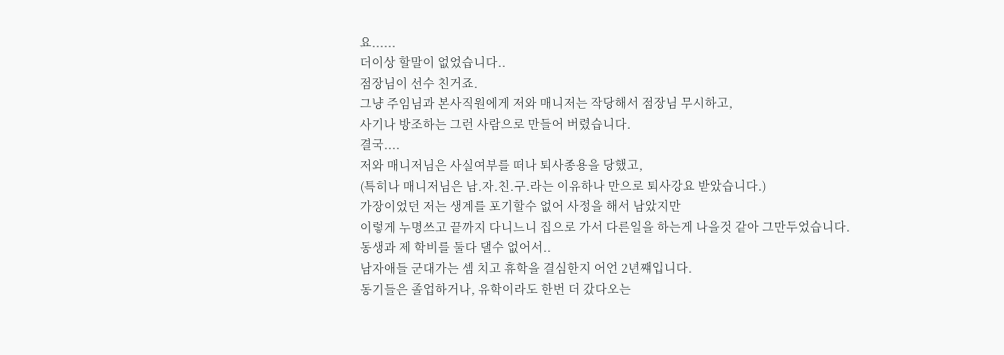요......
더이상 할말이 없었습니다..
점장님이 선수 친거죠.
그냥 주임님과 본사직원에게 저와 매니저는 작당해서 점장님 무시하고,
사기나 방조하는 그런 사람으로 만들어 버렸습니다.
결국....
저와 매니저님은 사실여부를 떠나 퇴사종용을 당했고,
(특히나 매니저님은 남.자.친.구.라는 이유하나 만으로 퇴사강요 받았습니다.)
가장이었던 저는 생계를 포기할수 없어 사정을 해서 남았지만
이렇게 누명쓰고 끝까지 다니느니 집으로 가서 다른일을 하는게 나을것 같아 그만두었습니다.
동생과 제 학비를 둘다 댈수 없어서..
남자애들 군대가는 셈 치고 휴학을 결심한지 어언 2년쨰입니다.
동기들은 졸업하거나, 유학이라도 한번 더 갔다오는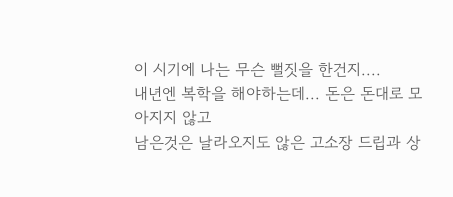이 시기에 나는 무슨 뻘짓을 한건지....
내년엔 복학을 해야하는데... 돈은 돈대로 모아지지 않고
남은것은 날라오지도 않은 고소장 드립과 상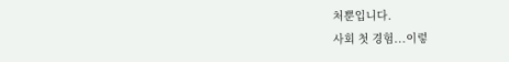처뿐입니다.
사회 첫 경험...이렇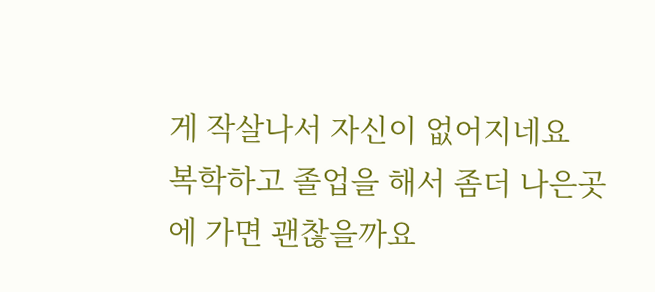게 작살나서 자신이 없어지네요
복학하고 졸업을 해서 좀더 나은곳에 가면 괜찮을까요